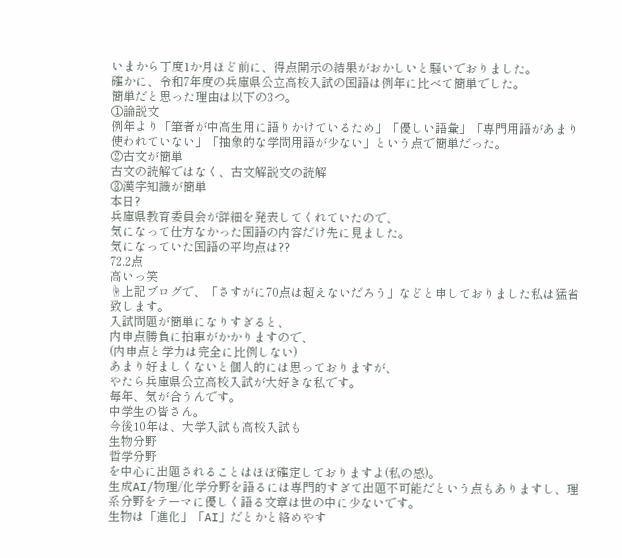いまから丁度1か月ほど前に、得点開示の結果がおかしいと騒いでおりました。
確かに、令和7年度の兵庫県公立高校入試の国語は例年に比べて簡単でした。
簡単だと思った理由は以下の3つ。
①論説文
例年より「筆者が中高生用に語りかけているため」「優しい語彙」「専門用語があまり使われていない」「抽象的な学問用語が少ない」という点で簡単だった。
②古文が簡単
古文の読解ではなく、古文解説文の読解
③漢字知識が簡単
本日?
兵庫県教育委員会が詳細を発表してくれていたので、
気になって仕方なかった国語の内容だけ先に見ました。
気になっていた国語の平均点は??
72.2点
高いっ笑
☝上記ブログで、「さすがに70点は超えないだろう」などと申しておりました私は猛省致します。
入試問題が簡単になりすぎると、
内申点勝負に拍車がかかりますので、
(内申点と学力は完全に比例しない)
あまり好ましくないと個人的には思っておりますが、
やたら兵庫県公立高校入試が大好きな私です。
毎年、気が合うんです。
中学生の皆さん。
今後10年は、大学入試も高校入試も
生物分野
哲学分野
を中心に出題されることはほぼ確定しておりますよ(私の感)。
生成AI/物理/化学分野を語るには専門的すぎて出題不可能だという点もありますし、理系分野をテーマに優しく語る文章は世の中に少ないです。
生物は「進化」「AI」だとかと絡めやす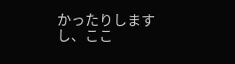かったりしますし、ここ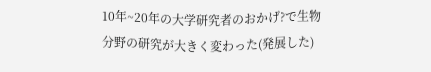10年~20年の大学研究者のおかげ?で生物分野の研究が大きく変わった(発展した)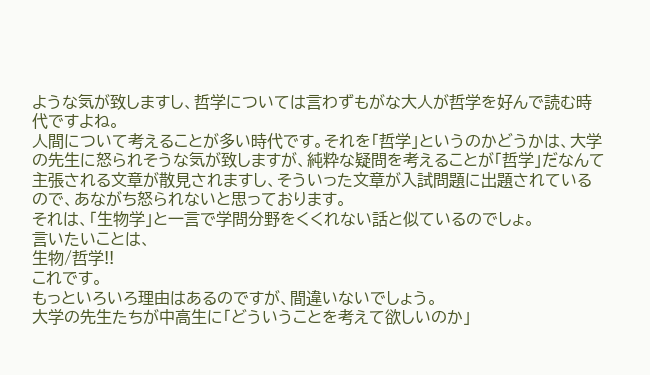ような気が致しますし、哲学については言わずもがな大人が哲学を好んで読む時代ですよね。
人間について考えることが多い時代です。それを「哲学」というのかどうかは、大学の先生に怒られそうな気が致しますが、純粋な疑問を考えることが「哲学」だなんて主張される文章が散見されますし、そういった文章が入試問題に出題されているので、あながち怒られないと思っております。
それは、「生物学」と一言で学問分野をくくれない話と似ているのでしょ。
言いたいことは、
生物/哲学!!
これです。
もっといろいろ理由はあるのですが、間違いないでしょう。
大学の先生たちが中高生に「どういうことを考えて欲しいのか」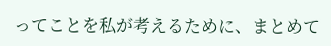ってことを私が考えるために、まとめて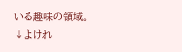いる趣味の領域。
↓よけれ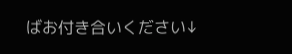ばお付き合いください↓